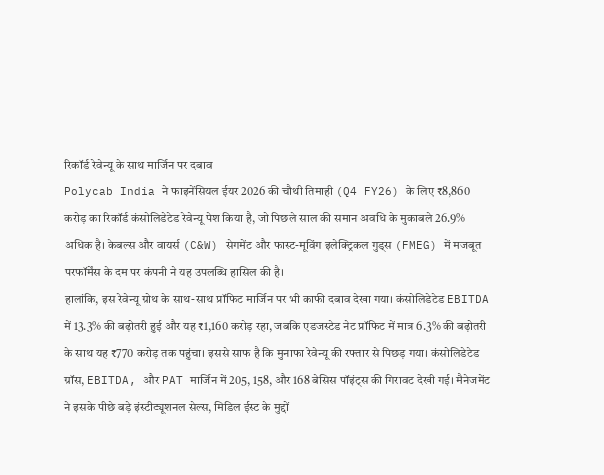रिकॉर्ड रेवेन्यू के साथ मार्जिन पर दबाव
Polycab India ने फाइनेंसियल ईयर 2026 की चौथी तिमाही (Q4 FY26) के लिए ₹8,860 करोड़ का रिकॉर्ड कंसोलिडेटेड रेवेन्यू पेश किया है, जो पिछले साल की समान अवधि के मुकाबले 26.9% अधिक है। केबल्स और वायर्स (C&W) सेगमेंट और फास्ट-मूविंग इलेक्ट्रिकल गुड्स (FMEG) में मजबूत परफॉर्मेंस के दम पर कंपनी ने यह उपलब्धि हासिल की है।
हालांकि, इस रेवेन्यू ग्रोथ के साथ-साथ प्रॉफिट मार्जिन पर भी काफी दबाव देखा गया। कंसोलिडेटेड EBITDA में 13.3% की बढ़ोतरी हुई और यह ₹1,160 करोड़ रहा, जबकि एडजस्टेड नेट प्रॉफिट में मात्र 6.3% की बढ़ोतरी के साथ यह ₹770 करोड़ तक पहुंचा। इससे साफ है कि मुनाफा रेवेन्यू की रफ्तार से पिछड़ गया। कंसोलिडेटेड ग्रॉस, EBITDA, और PAT मार्जिन में 205, 158, और 168 बेसिस पॉइंट्स की गिरावट देखी गई। मैनेजमेंट ने इसके पीछे बड़े इंस्टीट्यूशनल सेल्स, मिडिल ईस्ट के मुद्दों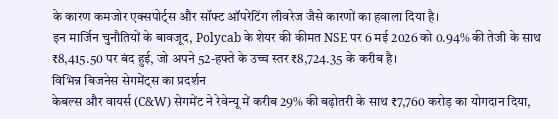के कारण कमजोर एक्सपोर्ट्स और सॉफ्ट ऑपरेटिंग लीवरेज जैसे कारणों का हवाला दिया है।
इन मार्जिन चुनौतियों के बावजूद, Polycab के शेयर की कीमत NSE पर 6 मई 2026 को 0.94% की तेजी के साथ ₹8,415.50 पर बंद हुई, जो अपने 52-हफ्ते के उच्च स्तर ₹8,724.35 के करीब है।
विभिन्न बिजनेस सेगमेंट्स का प्रदर्शन
केबल्स और वायर्स (C&W) सेगमेंट ने रेवेन्यू में करीब 29% की बढ़ोतरी के साथ ₹7,760 करोड़ का योगदान दिया,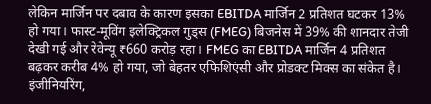लेकिन मार्जिन पर दबाव के कारण इसका EBITDA मार्जिन 2 प्रतिशत घटकर 13% हो गया। फास्ट-मूविंग इलेक्ट्रिकल गुड्स (FMEG) बिजनेस में 39% की शानदार तेजी देखी गई और रेवेन्यू ₹660 करोड़ रहा। FMEG का EBITDA मार्जिन 4 प्रतिशत बढ़कर करीब 4% हो गया, जो बेहतर एफिशिएंसी और प्रोडक्ट मिक्स का संकेत है। इंजीनियरिंग,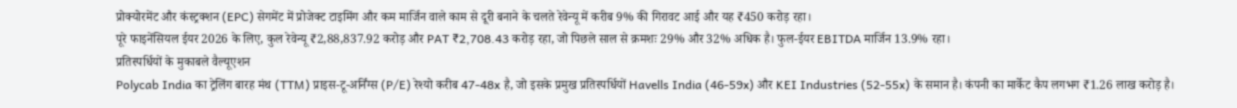प्रोक्योरमेंट और कंस्ट्रक्शन (EPC) सेगमेंट में प्रोजेक्ट टाइमिंग और कम मार्जिन वाले काम से दूरी बनाने के चलते रेवेन्यू में करीब 9% की गिरावट आई और यह ₹450 करोड़ रहा।
पूरे फाइनेंसियल ईयर 2026 के लिए, कुल रेवेन्यू ₹2,88,837.92 करोड़ और PAT ₹2,708.43 करोड़ रहा, जो पिछले साल से क्रमशः 29% और 32% अधिक है। फुल-ईयर EBITDA मार्जिन 13.9% रहा।
प्रतिस्पर्धियों के मुकाबले वैल्यूएशन
Polycab India का ट्रेलिंग बारह मंथ (TTM) प्राइस-टू-अर्निंग्स (P/E) रेश्यो करीब 47-48x है, जो इसके प्रमुख प्रतिस्पर्धियों Havells India (46-59x) और KEI Industries (52-55x) के समान है। कंपनी का मार्केट कैप लगभग ₹1.26 लाख करोड़ है।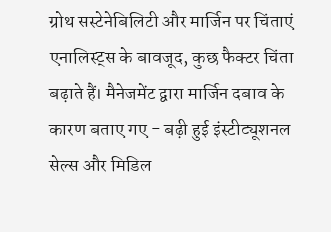ग्रोथ सस्टेनेबिलिटी और मार्जिन पर चिंताएं
एनालिस्ट्स के बावजूद, कुछ फैक्टर चिंता बढ़ाते हैं। मैनेजमेंट द्वारा मार्जिन दबाव के कारण बताए गए - बढ़ी हुई इंस्टीट्यूशनल सेल्स और मिडिल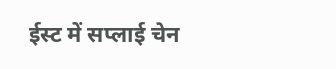ईस्ट में सप्लाई चेन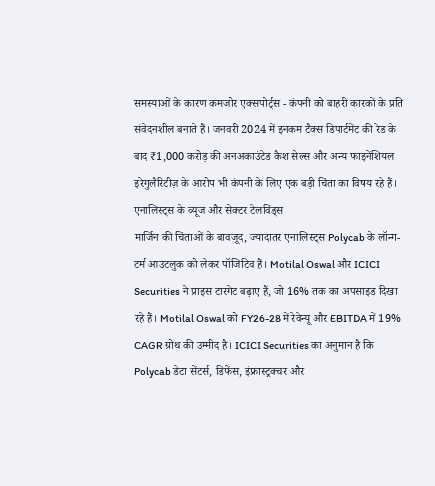समस्याओं के कारण कमजोर एक्सपोर्ट्स - कंपनी को बाहरी कारकों के प्रति संवेदनशील बनाते हैं। जनवरी 2024 में इनकम टैक्स डिपार्टमेंट की रेड के बाद ₹1,000 करोड़ की अनअकाउंटेड कैश सेल्स और अन्य फाइनेंशियल इरेगुलैरिटीज़ के आरोप भी कंपनी के लिए एक बड़ी चिंता का विषय रहे हैं।
एनालिस्ट्स के व्यूज और सेक्टर टेलविंड्स
मार्जिन की चिंताओं के बावजूद, ज्यादातर एनालिस्ट्स Polycab के लॉन्ग-टर्म आउटलुक को लेकर पॉजिटिव हैं। Motilal Oswal और ICICI Securities ने प्राइस टारगेट बढ़ाए हैं, जो 16% तक का अपसाइड दिखा रहे हैं। Motilal Oswal को FY26-28 में रेवेन्यू और EBITDA में 19% CAGR ग्रोथ की उम्मीद है। ICICI Securities का अनुमान है कि Polycab डेटा सेंटर्स, डिफेंस, इंफ्रास्ट्रक्चर और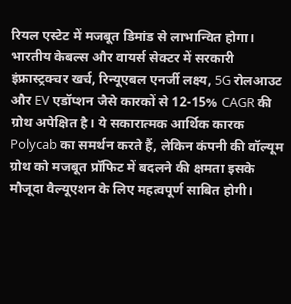रियल एस्टेट में मजबूत डिमांड से लाभान्वित होगा।
भारतीय केबल्स और वायर्स सेक्टर में सरकारी इंफ्रास्ट्रक्चर खर्च, रिन्यूएबल एनर्जी लक्ष्य, 5G रोलआउट और EV एडॉप्शन जैसे कारकों से 12-15% CAGR की ग्रोथ अपेक्षित है। ये सकारात्मक आर्थिक कारक Polycab का समर्थन करते हैं, लेकिन कंपनी की वॉल्यूम ग्रोथ को मजबूत प्रॉफिट में बदलने की क्षमता इसके मौजूदा वैल्यूएशन के लिए महत्वपूर्ण साबित होगी।